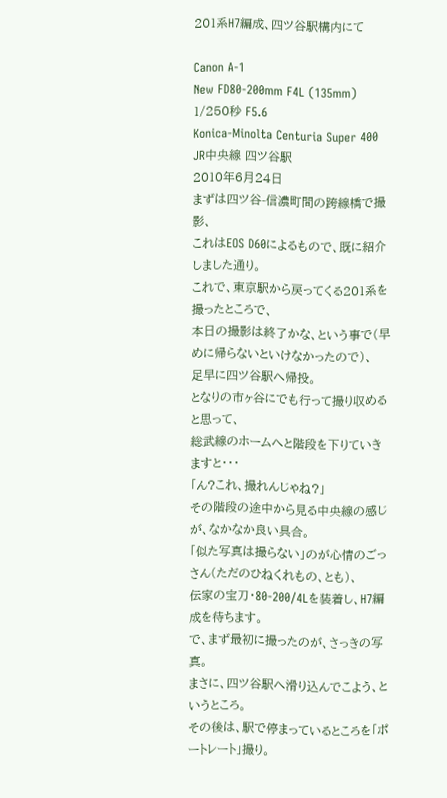201系H7編成、四ツ谷駅構内にて

Canon A-1
New FD80-200mm F4L (135mm)
1/250秒 F5.6
Konica-Minolta Centuria Super 400
JR中央線 四ツ谷駅
2010年6月24日
まずは四ツ谷-信濃町間の跨線橋で撮影、
これはEOS D60によるもので、既に紹介しました通り。
これで、東京駅から戻ってくる201系を撮ったところで、
本日の撮影は終了かな、という事で(早めに帰らないといけなかったので)、
足早に四ツ谷駅へ帰投。
となりの市ヶ谷にでも行って撮り収めると思って、
総武線のホームへと階段を下りていきますと・・・
「ん?これ、撮れんじゃね?」
その階段の途中から見る中央線の感じが、なかなか良い具合。
「似た写真は撮らない」のが心情のごっさん(ただのひねくれもの、とも)、
伝家の宝刀・80-200/4Lを装着し、H7編成を待ちます。
で、まず最初に撮ったのが、さっきの写真。
まさに、四ツ谷駅へ滑り込んでこよう、というところ。
その後は、駅で停まっているところを「ポートレート」撮り。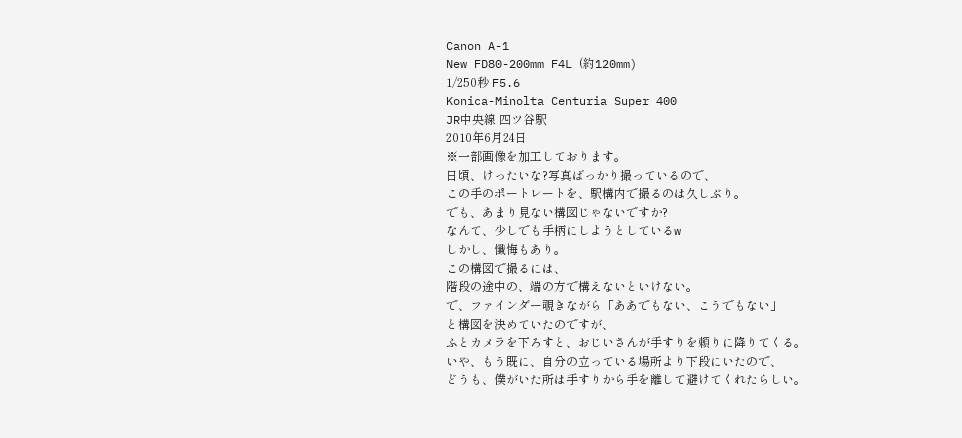Canon A-1
New FD80-200mm F4L (約120mm)
1/250秒 F5.6
Konica-Minolta Centuria Super 400
JR中央線 四ツ谷駅
2010年6月24日
※一部画像を加工しております。
日頃、けったいな?写真ばっかり撮っているので、
この手のポートレートを、駅構内で撮るのは久しぶり。
でも、あまり見ない構図じゃないですか?
なんて、少しでも手柄にしようとしているw
しかし、懺悔もあり。
この構図で撮るには、
階段の途中の、端の方で構えないといけない。
で、ファインダー覗きながら「ああでもない、こうでもない」
と構図を決めていたのですが、
ふとカメラを下ろすと、おじいさんが手すりを頼りに降りてくる。
いや、もう既に、自分の立っている場所より下段にいたので、
どうも、僕がいた所は手すりから手を離して避けてくれたらしい。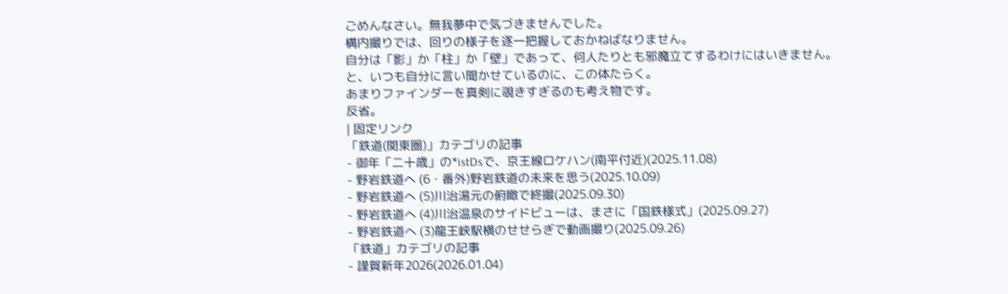ごめんなさい。無我夢中で気づきませんでした。
構内撮りでは、回りの様子を逐一把握しておかねばなりません。
自分は「影」か「柱」か「壁」であって、何人たりとも邪魔立てするわけにはいきません。
と、いつも自分に言い聞かせているのに、この体たらく。
あまりファインダーを真剣に覗きすぎるのも考え物です。
反省。
| 固定リンク
「鉄道(関東圏)」カテゴリの記事
- 御年「二十歳」の*istDsで、京王線ロケハン(南平付近)(2025.11.08)
- 野岩鉄道へ (6・番外)野岩鉄道の未来を思う(2025.10.09)
- 野岩鉄道へ (5)川治湯元の俯瞰で終撮(2025.09.30)
- 野岩鉄道へ (4)川治温泉のサイドビューは、まさに「国鉄様式」(2025.09.27)
- 野岩鉄道へ (3)龍王峡駅横のせせらぎで動画撮り(2025.09.26)
「鉄道」カテゴリの記事
- 謹賀新年2026(2026.01.04)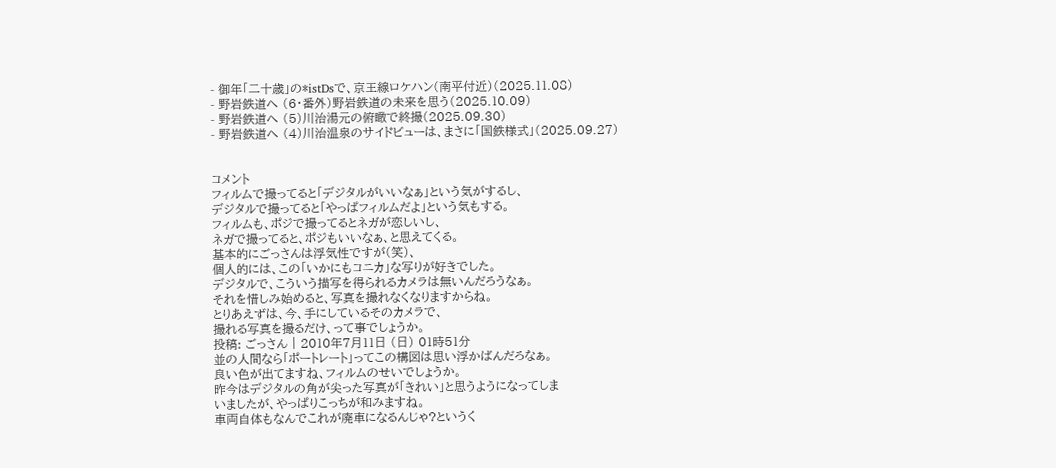- 御年「二十歳」の*istDsで、京王線ロケハン(南平付近)(2025.11.08)
- 野岩鉄道へ (6・番外)野岩鉄道の未来を思う(2025.10.09)
- 野岩鉄道へ (5)川治湯元の俯瞰で終撮(2025.09.30)
- 野岩鉄道へ (4)川治温泉のサイドビューは、まさに「国鉄様式」(2025.09.27)


コメント
フィルムで撮ってると「デジタルがいいなぁ」という気がするし、
デジタルで撮ってると「やっぱフィルムだよ」という気もする。
フィルムも、ポジで撮ってるとネガが恋しいし、
ネガで撮ってると、ポジもいいなぁ、と思えてくる。
基本的にごっさんは浮気性ですが(笑)、
個人的には、この「いかにもコニカ」な写りが好きでした。
デジタルで、こういう描写を得られるカメラは無いんだろうなぁ。
それを惜しみ始めると、写真を撮れなくなりますからね。
とりあえずは、今、手にしているそのカメラで、
撮れる写真を撮るだけ、って事でしょうか。
投稿: ごっさん | 2010年7月11日 (日) 01時51分
並の人間なら「ポートレート」ってこの構図は思い浮かばんだろなぁ。
良い色が出てますね、フィルムのせいでしょうか。
昨今はデジタルの角が尖った写真が「きれい」と思うようになってしま
いましたが、やっぱりこっちが和みますね。
車両自体もなんでこれが廃車になるんじゃ?というく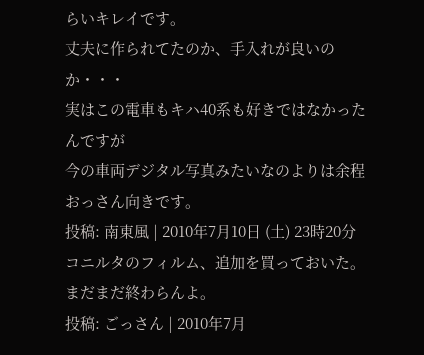らいキレイです。
丈夫に作られてたのか、手入れが良いのか・・・
実はこの電車もキハ40系も好きではなかったんですが
今の車両デジタル写真みたいなのよりは余程おっさん向きです。
投稿: 南東風 | 2010年7月10日 (土) 23時20分
コニルタのフィルム、追加を買っておいた。
まだまだ終わらんよ。
投稿: ごっさん | 2010年7月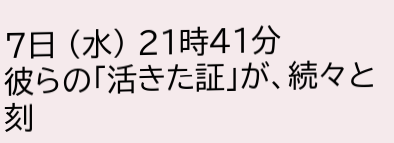7日 (水) 21時41分
彼らの「活きた証」が、続々と刻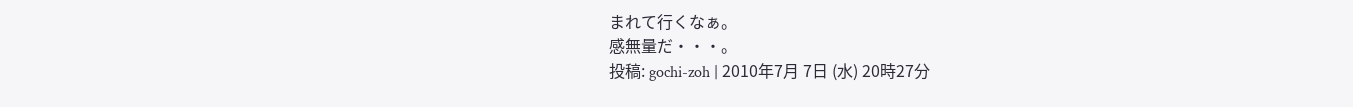まれて行くなぁ。
感無量だ・・・。
投稿: gochi-zoh | 2010年7月 7日 (水) 20時27分